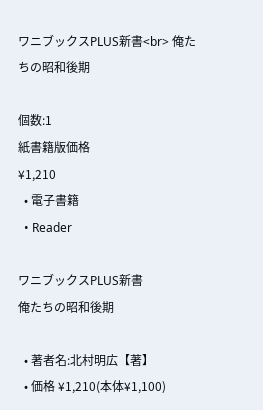ワニブックスPLUS新書<br> 俺たちの昭和後期

個数:1
紙書籍版価格
¥1,210
  • 電子書籍
  • Reader

ワニブックスPLUS新書
俺たちの昭和後期

  • 著者名:北村明広【著】
  • 価格 ¥1,210(本体¥1,100)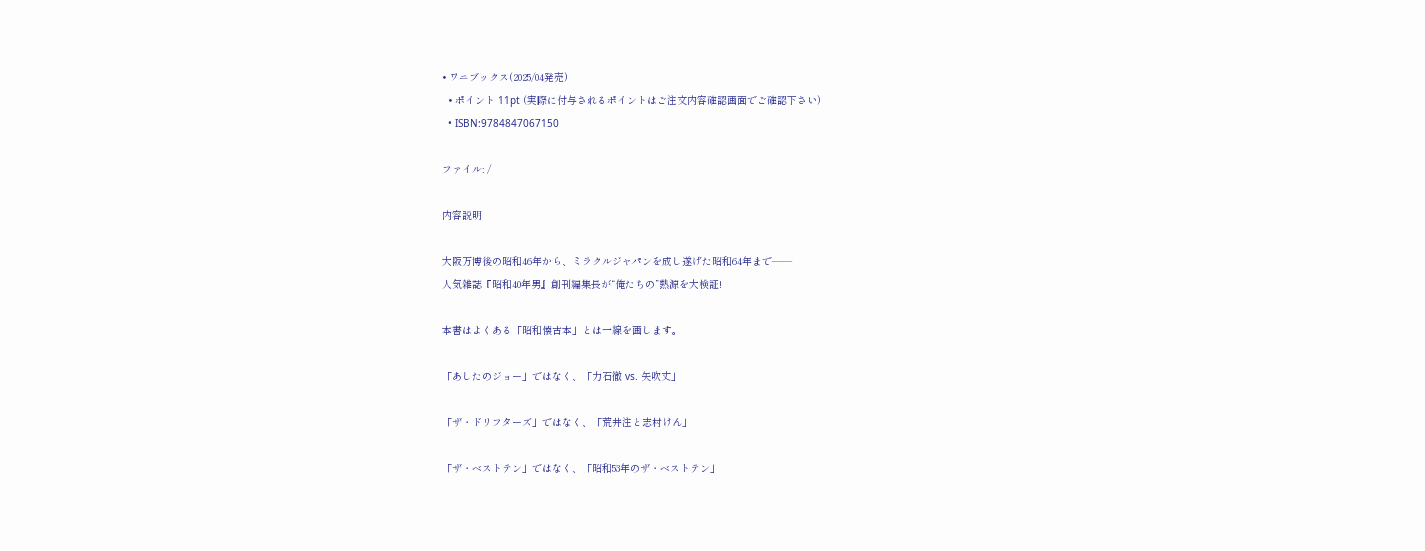• ワニブックス(2025/04発売)
  • ポイント 11pt (実際に付与されるポイントはご注文内容確認画面でご確認下さい)
  • ISBN:9784847067150

ファイル: /

内容説明

大阪万博後の昭和46年から、ミラクルジャパンを成し遂げた昭和64年まで――
人気雑誌『昭和40年男』創刊編集長が“俺たちの”熱源を大検証!

本書はよくある「昭和懐古本」とは一線を画します。

「あしたのジョー」ではなく、「力石徹 vs. 矢吹丈」

「ザ・ドリフターズ」ではなく、「荒井注と志村けん」

「ザ・ベストテン」ではなく、「昭和53年のザ・ベストテン」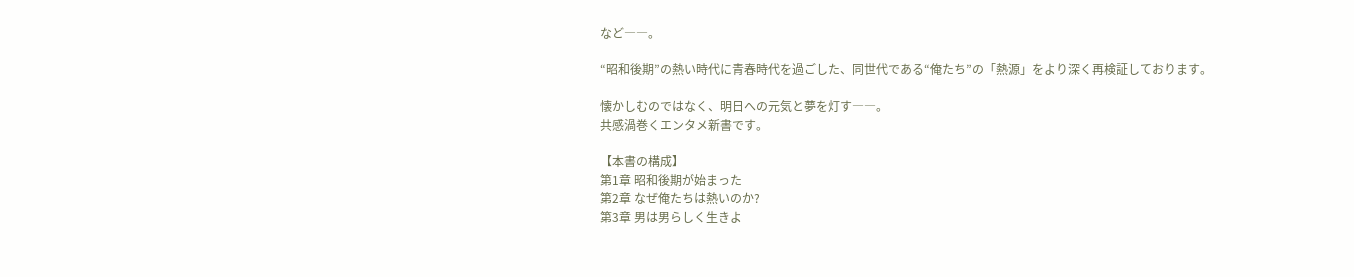など――。

“昭和後期”の熱い時代に青春時代を過ごした、同世代である“俺たち”の「熱源」をより深く再検証しております。

懐かしむのではなく、明日への元気と夢を灯す――。
共感渦巻くエンタメ新書です。

【本書の構成】
第1章 昭和後期が始まった
第2章 なぜ俺たちは熱いのか?
第3章 男は男らしく生きよ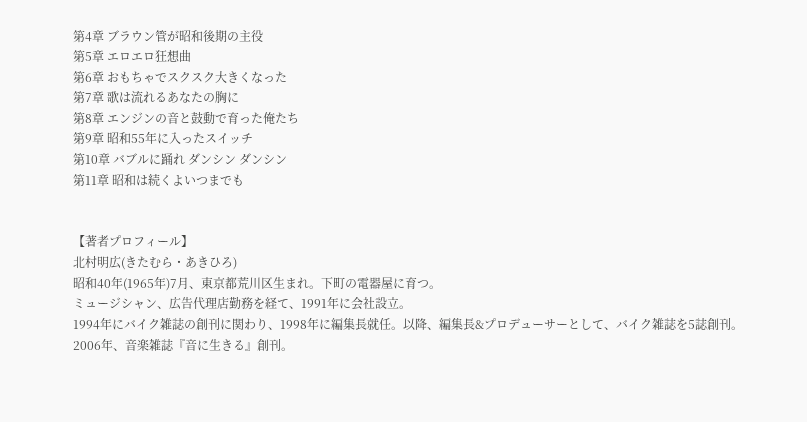第4章 ブラウン管が昭和後期の主役
第5章 エロエロ狂想曲
第6章 おもちゃでスクスク大きくなった
第7章 歌は流れるあなたの胸に
第8章 エンジンの音と鼓動で育った俺たち
第9章 昭和55年に入ったスイッチ
第10章 バブルに踊れ ダンシン ダンシン
第11章 昭和は続くよいつまでも


【著者プロフィール】
北村明広(きたむら・あきひろ)
昭和40年(1965年)7月、東京都荒川区生まれ。下町の電器屋に育つ。
ミュージシャン、広告代理店勤務を経て、1991年に会社設立。
1994年にバイク雑誌の創刊に関わり、1998年に編集長就任。以降、編集長&プロデューサーとして、バイク雑誌を5誌創刊。
2006年、音楽雑誌『音に生きる』創刊。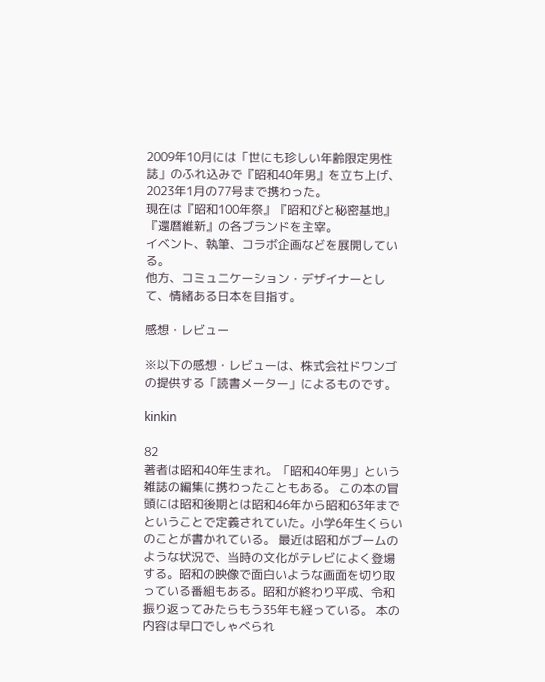2009年10月には「世にも珍しい年齢限定男性誌」のふれ込みで『昭和40年男』を立ち上げ、2023年1月の77号まで携わった。
現在は『昭和100年祭』『昭和びと秘密基地』『還暦維新』の各ブランドを主宰。
イベント、執筆、コラボ企画などを展開している。
他方、コミュニケーション・デザイナーとして、情緒ある日本を目指す。

感想・レビュー

※以下の感想・レビューは、株式会社ドワンゴの提供する「読書メーター」によるものです。

kinkin

82
著者は昭和40年生まれ。「昭和40年男」という雑誌の編集に携わったこともある。 この本の冒頭には昭和後期とは昭和46年から昭和63年までということで定義されていた。小学6年生くらいのことが書かれている。 最近は昭和がブームのような状況で、当時の文化がテレビによく登場する。昭和の映像で面白いような画面を切り取っている番組もある。昭和が終わり平成、令和振り返ってみたらもう35年も経っている。 本の内容は早口でしゃべられ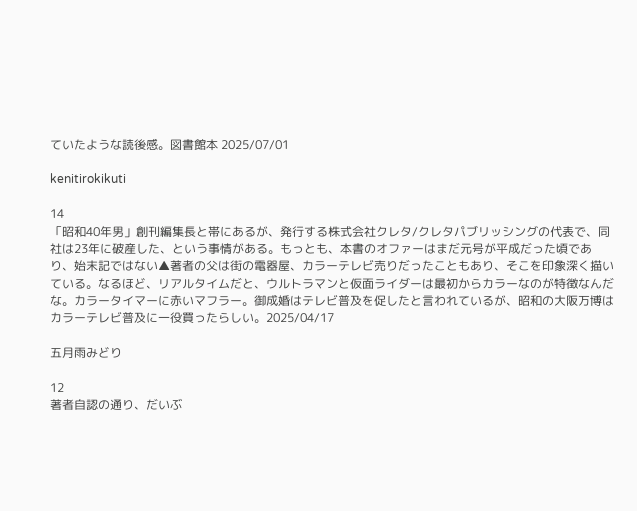ていたような読後感。図書館本 2025/07/01

kenitirokikuti

14
「昭和40年男」創刊編集長と帯にあるが、発行する株式会社クレタ/クレタパブリッシングの代表で、同社は23年に破産した、という事情がある。もっとも、本書のオファーはまだ元号が平成だった頃であり、始末記ではない▲著者の父は街の電器屋、カラーテレビ売りだったこともあり、そこを印象深く描いている。なるほど、リアルタイムだと、ウルトラマンと仮面ライダーは最初からカラーなのが特徴なんだな。カラータイマーに赤いマフラー。御成婚はテレビ普及を促したと言われているが、昭和の大阪万博はカラーテレビ普及に一役買ったらしい。2025/04/17

五月雨みどり

12
著者自認の通り、だいぶ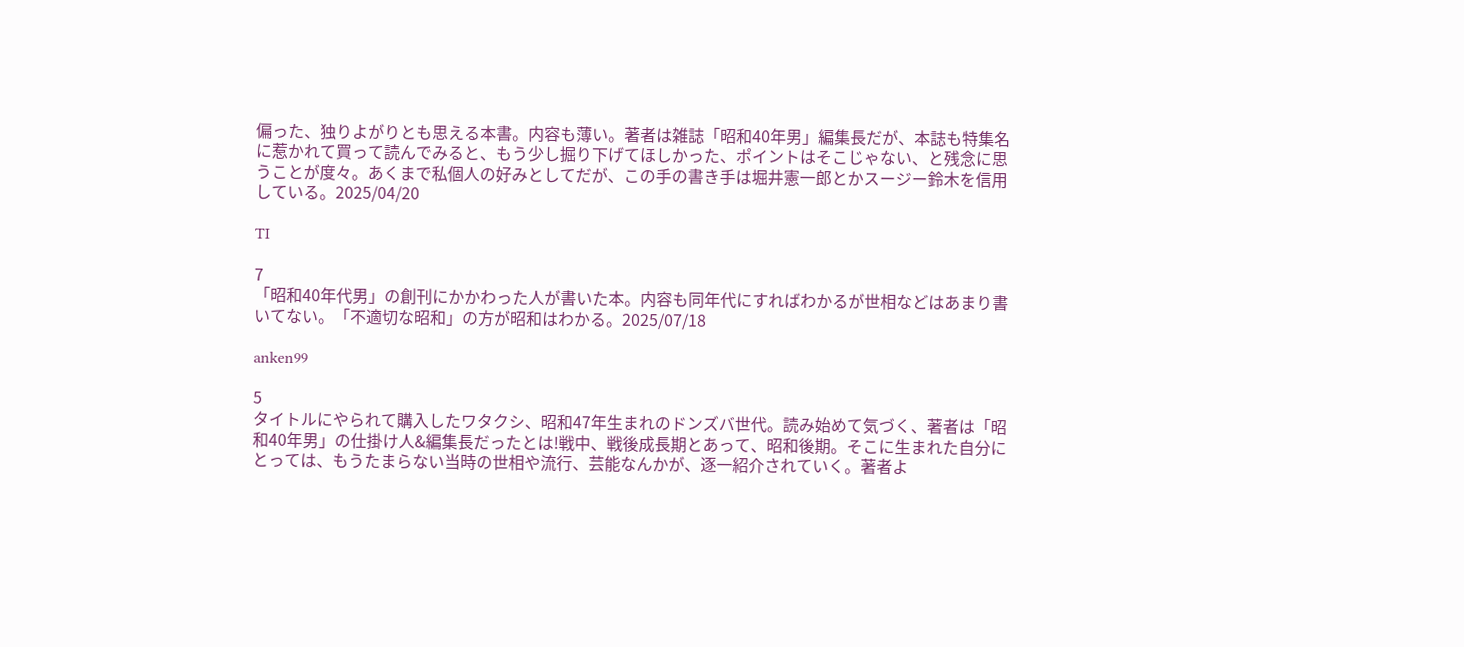偏った、独りよがりとも思える本書。内容も薄い。著者は雑誌「昭和40年男」編集長だが、本誌も特集名に惹かれて買って読んでみると、もう少し掘り下げてほしかった、ポイントはそこじゃない、と残念に思うことが度々。あくまで私個人の好みとしてだが、この手の書き手は堀井憲一郎とかスージー鈴木を信用している。2025/04/20

TI

7
「昭和40年代男」の創刊にかかわった人が書いた本。内容も同年代にすればわかるが世相などはあまり書いてない。「不適切な昭和」の方が昭和はわかる。2025/07/18

anken99

5
タイトルにやられて購入したワタクシ、昭和47年生まれのドンズバ世代。読み始めて気づく、著者は「昭和40年男」の仕掛け人&編集長だったとは!戦中、戦後成長期とあって、昭和後期。そこに生まれた自分にとっては、もうたまらない当時の世相や流行、芸能なんかが、逐一紹介されていく。著者よ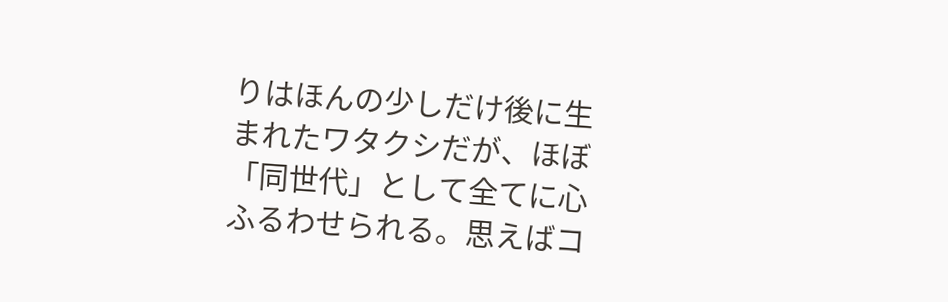りはほんの少しだけ後に生まれたワタクシだが、ほぼ「同世代」として全てに心ふるわせられる。思えばコ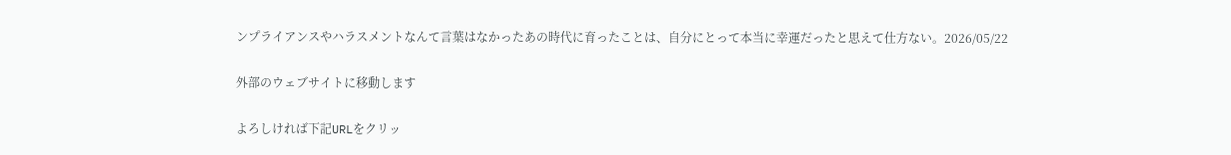ンプライアンスやハラスメントなんて言葉はなかったあの時代に育ったことは、自分にとって本当に幸運だったと思えて仕方ない。2026/05/22

外部のウェブサイトに移動します

よろしければ下記URLをクリッ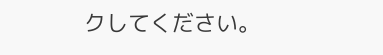クしてください。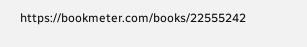https://bookmeter.com/books/22555242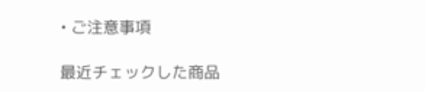• ご注意事項

最近チェックした商品